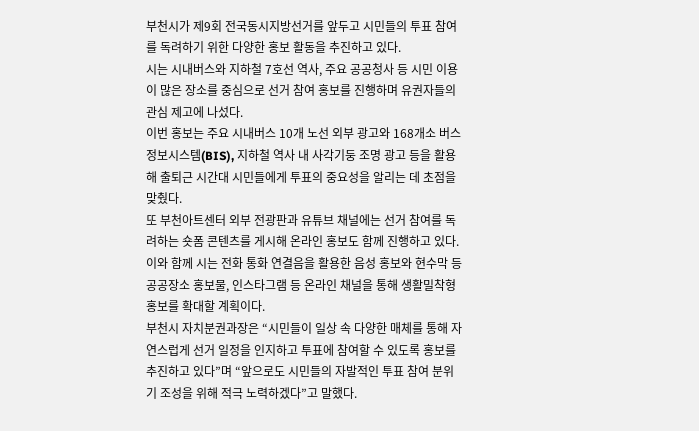부천시가 제9회 전국동시지방선거를 앞두고 시민들의 투표 참여를 독려하기 위한 다양한 홍보 활동을 추진하고 있다.
시는 시내버스와 지하철 7호선 역사, 주요 공공청사 등 시민 이용이 많은 장소를 중심으로 선거 참여 홍보를 진행하며 유권자들의 관심 제고에 나섰다.
이번 홍보는 주요 시내버스 10개 노선 외부 광고와 168개소 버스정보시스템(BIS), 지하철 역사 내 사각기둥 조명 광고 등을 활용해 출퇴근 시간대 시민들에게 투표의 중요성을 알리는 데 초점을 맞췄다.
또 부천아트센터 외부 전광판과 유튜브 채널에는 선거 참여를 독려하는 숏폼 콘텐츠를 게시해 온라인 홍보도 함께 진행하고 있다.
이와 함께 시는 전화 통화 연결음을 활용한 음성 홍보와 현수막 등 공공장소 홍보물, 인스타그램 등 온라인 채널을 통해 생활밀착형 홍보를 확대할 계획이다.
부천시 자치분권과장은 “시민들이 일상 속 다양한 매체를 통해 자연스럽게 선거 일정을 인지하고 투표에 참여할 수 있도록 홍보를 추진하고 있다”며 “앞으로도 시민들의 자발적인 투표 참여 분위기 조성을 위해 적극 노력하겠다”고 말했다.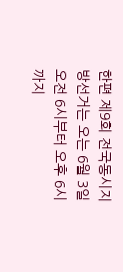한편 제9회 전국동시지방선거는 오는 6월 3일 오전 6시부터 오후 6시까지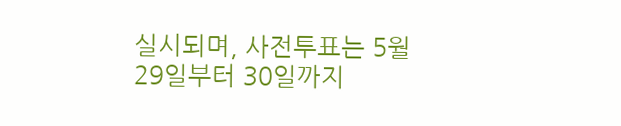실시되며, 사전투표는 5월 29일부터 30일까지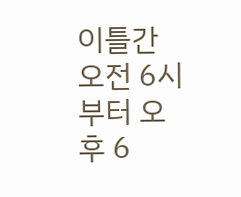이틀간 오전 6시부터 오후 6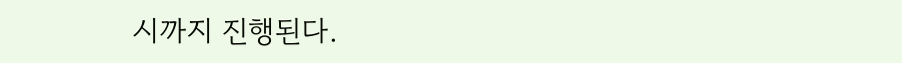시까지 진행된다.